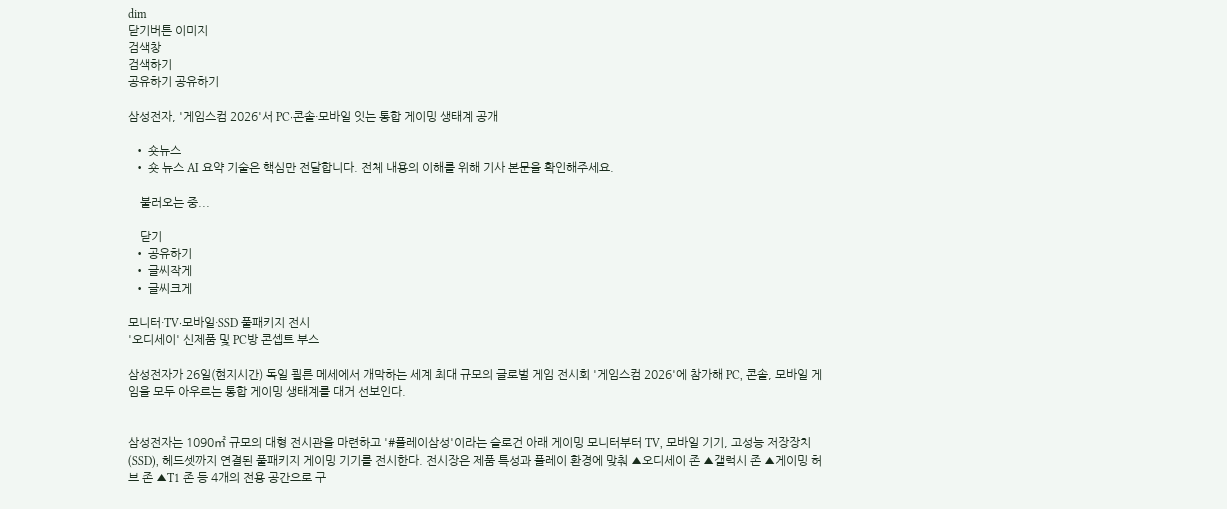dim
닫기버튼 이미지
검색창
검색하기
공유하기 공유하기

삼성전자, '게임스컴 2026'서 PC·콘솔·모바일 잇는 통합 게이밍 생태계 공개

  • 숏뉴스
  • 숏 뉴스 AI 요약 기술은 핵심만 전달합니다. 전체 내용의 이해를 위해 기사 본문을 확인해주세요.

    불러오는 중...

    닫기
  • 공유하기
  • 글씨작게
  • 글씨크게

모니터·TV·모바일·SSD 풀패키지 전시
'오디세이' 신제품 및 PC방 콘셉트 부스

삼성전자가 26일(현지시간) 독일 쾰른 메세에서 개막하는 세계 최대 규모의 글로벌 게임 전시회 '게임스컴 2026'에 참가해 PC, 콘솔, 모바일 게임을 모두 아우르는 통합 게이밍 생태계를 대거 선보인다.


삼성전자는 1090㎡ 규모의 대형 전시관을 마련하고 '#플레이삼성'이라는 슬로건 아래 게이밍 모니터부터 TV, 모바일 기기, 고성능 저장장치(SSD), 헤드셋까지 연결된 풀패키지 게이밍 기기를 전시한다. 전시장은 제품 특성과 플레이 환경에 맞춰 ▲오디세이 존 ▲갤럭시 존 ▲게이밍 허브 존 ▲T1 존 등 4개의 전용 공간으로 구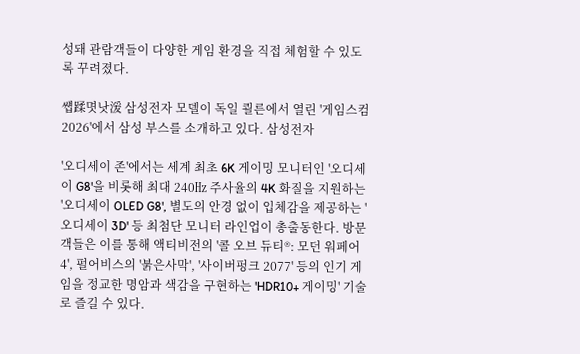성돼 관람객들이 다양한 게임 환경을 직접 체험할 수 있도록 꾸려졌다.

썝蹂몃낫湲 삼성전자 모델이 독일 쾰른에서 열린 '게임스컴 2026'에서 삼성 부스를 소개하고 있다. 삼성전자

'오디세이 존'에서는 세계 최초 6K 게이밍 모니터인 '오디세이 G8'을 비롯해 최대 240㎐ 주사율의 4K 화질을 지원하는 '오디세이 OLED G8', 별도의 안경 없이 입체감을 제공하는 '오디세이 3D' 등 최첨단 모니터 라인업이 총출동한다. 방문객들은 이를 통해 액티비전의 '콜 오브 듀티®: 모던 워페어 4', 펄어비스의 '붉은사막', '사이버펑크 2077' 등의 인기 게임을 정교한 명암과 색감을 구현하는 'HDR10+ 게이밍' 기술로 즐길 수 있다.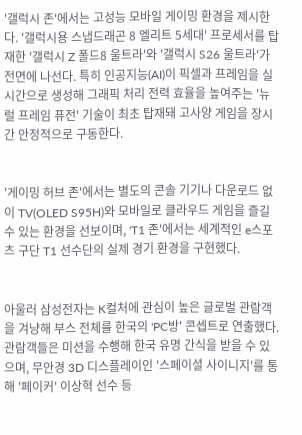'갤럭시 존'에서는 고성능 모바일 게이밍 환경을 제시한다. '갤럭시용 스냅드래곤 8 엘리트 5세대' 프로세서를 탑재한 '갤럭시 Z 폴드8 울트라'와 '갤럭시 S26 울트라'가 전면에 나선다. 특히 인공지능(AI)이 픽셀과 프레임을 실시간으로 생성해 그래픽 처리 전력 효율을 높여주는 '뉴럴 프레임 퓨전' 기술이 최초 탑재돼 고사양 게임을 장시간 안정적으로 구동한다.


'게이밍 허브 존'에서는 별도의 콘솔 기기나 다운로드 없이 TV(OLED S95H)와 모바일로 클라우드 게임을 즐길 수 있는 환경을 선보이며, 'T1 존'에서는 세계적인 e스포츠 구단 T1 선수단의 실제 경기 환경을 구현했다.


아울러 삼성전자는 K컬처에 관심이 높은 글로벌 관람객을 겨냥해 부스 전체를 한국의 'PC방' 콘셉트로 연출했다. 관람객들은 미션을 수행해 한국 유명 간식을 받을 수 있으며, 무안경 3D 디스플레이인 '스페이셜 사이니지'를 통해 '페이커' 이상혁 선수 등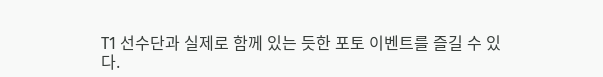T1 선수단과 실제로 함께 있는 듯한 포토 이벤트를 즐길 수 있다.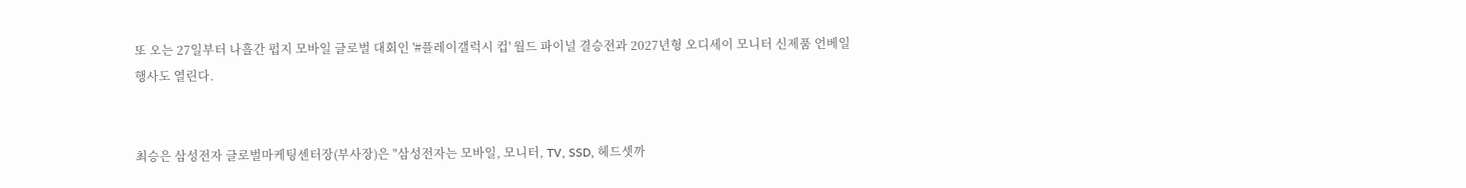또 오는 27일부터 나흘간 펍지 모바일 글로벌 대회인 '#플레이갤럭시 컵' 월드 파이널 결승전과 2027년형 오디세이 모니터 신제품 언베일 행사도 열린다.


최승은 삼성전자 글로벌마케팅센터장(부사장)은 "삼성전자는 모바일, 모니터, TV, SSD, 헤드셋까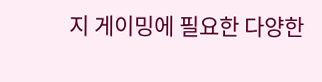지 게이밍에 필요한 다양한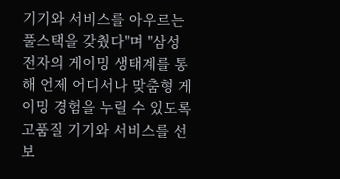기기와 서비스를 아우르는 풀스택을 갖췄다"며 "삼성전자의 게이밍 생태계를 통해 언제 어디서나 맞춤형 게이밍 경험을 누릴 수 있도록 고품질 기기와 서비스를 선보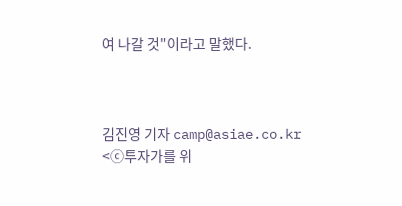여 나갈 것"이라고 말했다.



김진영 기자 camp@asiae.co.kr
<ⓒ투자가를 위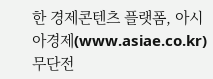한 경제콘텐츠 플랫폼, 아시아경제(www.asiae.co.kr) 무단전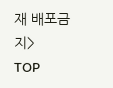재 배포금지>
TOP